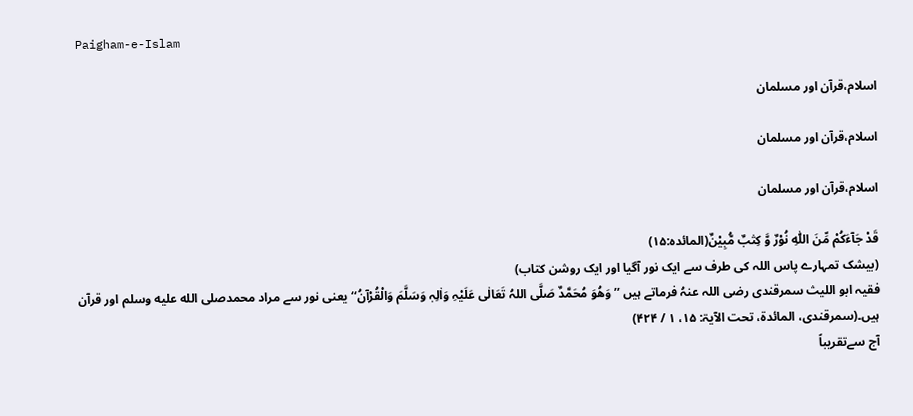Paigham-e-Islam

اسلام،قرآن اور مسلمان

اسلام،قرآن اور مسلمان

اسلام،قرآن اور مسلمان

قَدْ جَآءَكُمْ مِّنَ اللّٰهِ نُوْرٌ وَّ كِتٰبٌ مُّبِیْنٌ(المائدہ:۱۵)
(بیشک تمہارے پاس اللہ کی طرف سے ایک نور آگیا اور ایک روشن کتاب)
فقیہ ابو اللیث سمرقندی رضی اللہ عنہُ فرماتے ہیں ’’ وَھُوَ مُحَمَّدٌ صَلَّی اللہُ تَعَالٰی عَلَیْہِ وَاٰلِہٖ وَسَلَّمَ وَالْقُرْآنُ‘‘ یعنی نور سے مراد محمدصلى الله عليه وسلم اور قرآن ہیں۔(سمرقندی، المائدۃ، تحت الآیۃ: ۱۵، ۱ / ۴۲۴)
آج سےتقریباً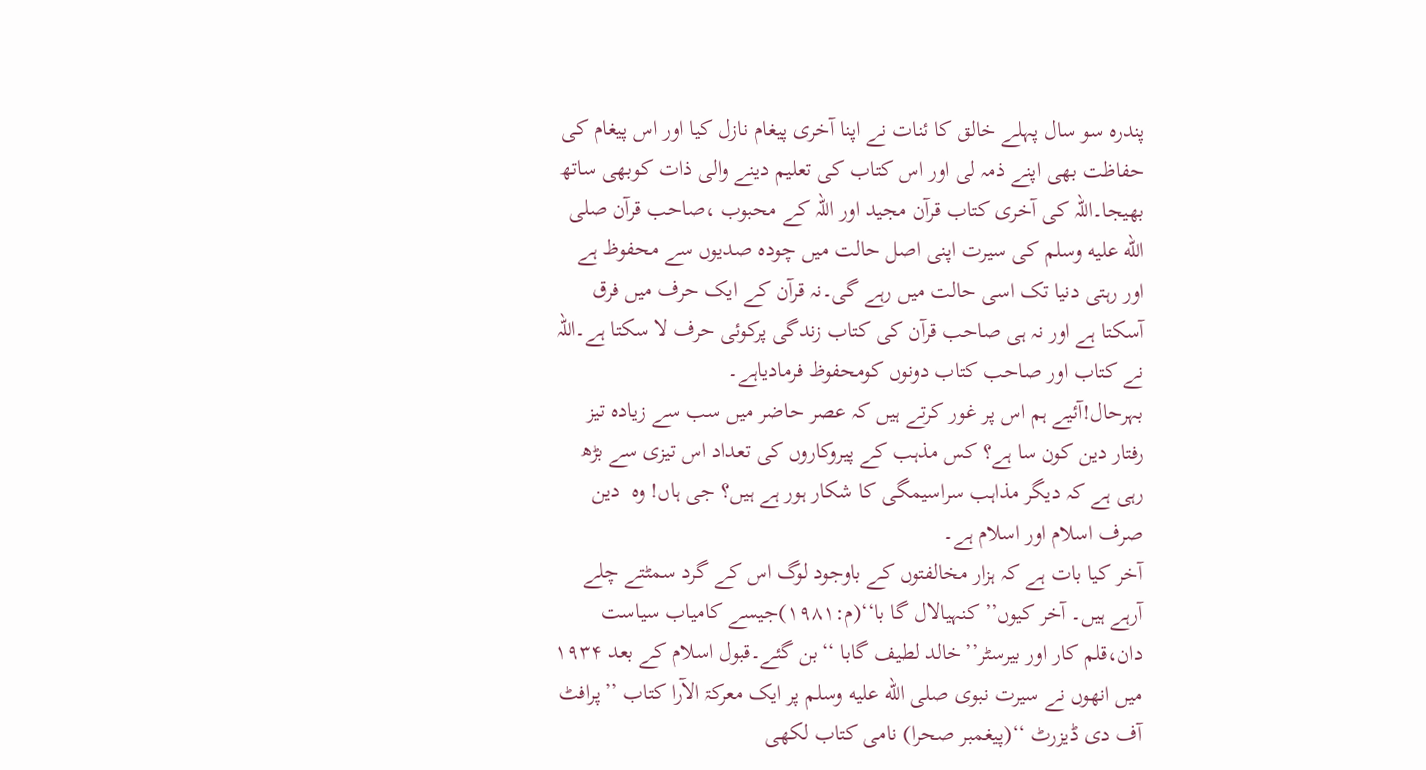پندرہ سو سال پہلے خالق کا ئنات نے اپنا آخری پیغام نازل کیا اور اس پیغام کی حفاظت بھی اپنے ذمہ لی اور اس کتاب کی تعلیم دینے والی ذات کوبھی ساتھ بھیجا۔اللہ کی آخری کتاب قرآن مجید اور اللہ کے محبوب ،صاحب قرآن صلى الله عليه وسلم کی سیرت اپنی اصل حالت میں چودہ صدیوں سے محفوظ ہے اور رہتی دنیا تک اسی حالت میں رہے گی۔نہ قرآن کے ایک حرف میں فرق آسکتا ہے اور نہ ہی صاحب قرآن کی کتاب زندگی پرکوئی حرف لا سکتا ہے۔اللہ نے کتاب اور صاحب کتاب دونوں کومحفوظ فرمادیاہے۔
بہرحال!آئیے ہم اس پر غور کرتے ہیں کہ عصر حاضر میں سب سے زیادہ تیز رفتار دین کون سا ہے؟ کس مذہب کے پیروکاروں کی تعداد اس تیزی سے بڑھ رہی ہے کہ دیگر مذاہب سراسیمگی کا شکار ہور ہے ہیں؟ جی ہاں! وہ  دین صرف اسلام اور اسلام ہے۔
آخر کیا بات ہے کہ ہزار مخالفتوں کے باوجود لوگ اس کے گرد سمٹتے چلے آرہے ہیں۔ آخر کیوں’’ کنہیالال گا با‘‘(م:۱۹۸۱)جیسے کامیاب سیاست دان،قلم کار اور بیرسٹر’’خالد لطیف گابا ‘‘بن گئے۔قبول اسلام کے بعد ۱۹۳۴ میں انھوں نے سیرت نبوی صلى الله عليه وسلم پر ایک معرکۃ الآرا کتاب ’’پرافٹ آف دی ڈیزرٹ ‘‘(پیغمبر صحرا) نامی کتاب لکھی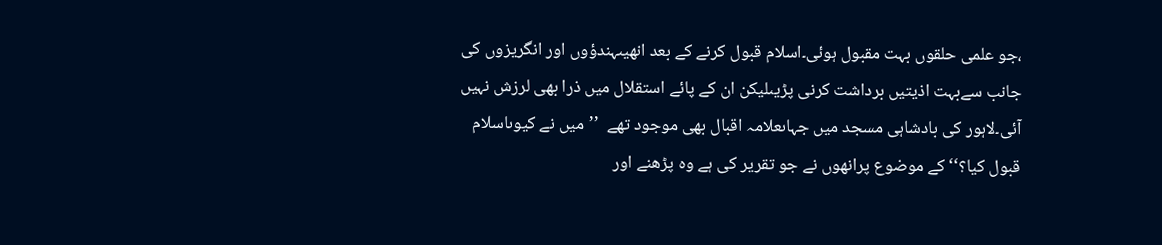،جو علمی حلقوں بہت مقبول ہوئی۔اسلام قبول کرنے کے بعد انھیںہندؤوں اور انگریزوں کی جانب سےبہت اذیتیں برداشت کرنی پڑیںلیکن ان کے پائے استقلال میں ذرا بھی لرزش نہیں آئی۔لاہور کی بادشاہی مسجد میں جہاںعلامہ اقبال بھی موجود تھے  ’’میں نے کیوںاسلام قبول کیا؟‘‘کے موضوع پرانھوں نے جو تقریر کی ہے وہ پڑھنے اور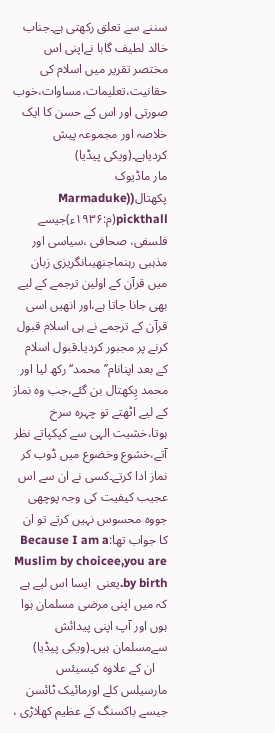سننے سے تعلق رکھتی ہے۔جناب خالد لطیف گابا نےاپنی اس مختصر تقریر میں اسلام کی حقانیت،تعلیمات،مساوات،خوب صورتی اور اس کے حسن کا ایک خلاصہ اور مجموعہ پیش کردیاہے۔(ویکی پیڈیا)
مار ماڈیوک پکھتال((Marmaduke pickthall(م:۱۹۳۶ء)جیسے فلسفی، صحافی ،سیاسی اور مذہبی رہنماجنھیںانگریزی زبان میں قرآن کے اولین ترجمے کے لیے بھی جانا جاتا ہے،اور انھیں اسی قرآن کے ترجمے نے ہی اسلام قبول کرنے پر مجبور کردیا۔قبول اسلام کے بعد اپنانام’’ محمد‘‘ رکھ لیا اور محمد پِکھتال بن گئے،جب وہ نماز کے لیے اٹھتے تو چہرہ سرخ ہوتا،خشیت الہی سے کپکپاتے نظر آتے،خشوع وخضوع میں ڈوب کر نماز ادا کرتے۔کسی نے ان سے اس عجیب کیفیت کی وجہ پوچھی جووہ محسوس نہیں کرتے تو ان کا جواب تھا:Because I am a Muslim by choicee,you are by birth.یعنی  ایسا اس لیے ہے کہ میں اپنی مرضی مسلمان ہوا ہوں اور آپ اپنی پیدائش سےمسلمان ہیں۔(ویکی پیڈیا)
    ان کے علاوہ کیسیئس مارسیلس کلے اورمائیک ٹائسن جیسے باکسنگ کے عظیم کھلاڑی ،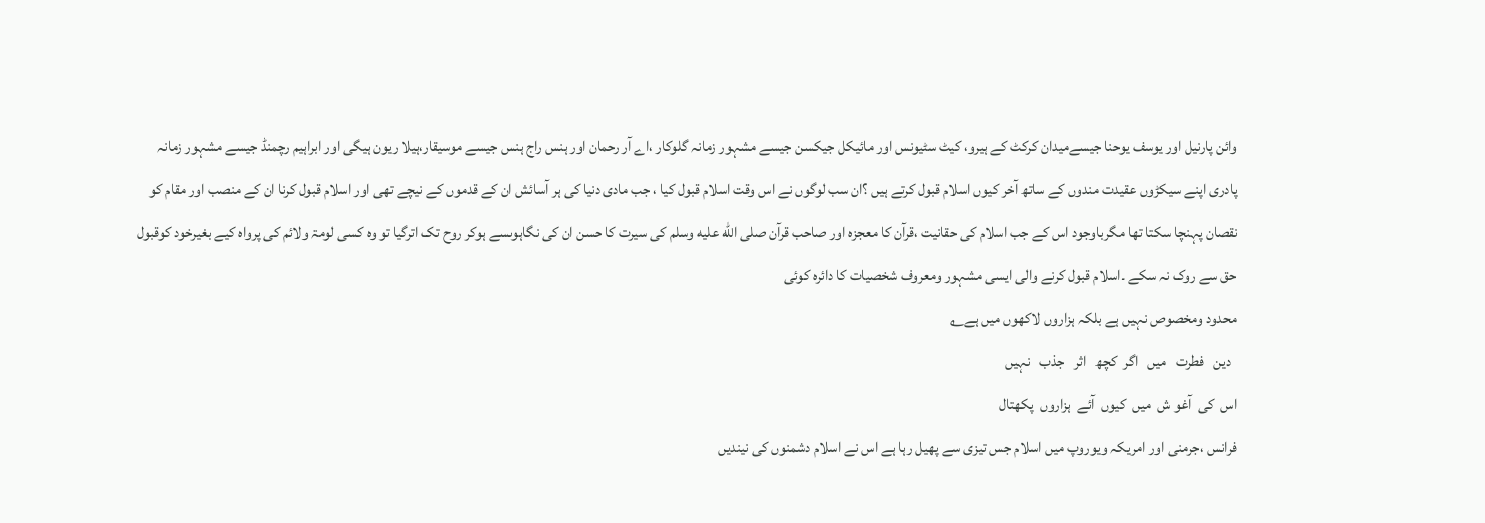وائن پارنیل اور یوسف یوحنا جیسےمیدان کرکٹ کے ہیرو، کیٹ سٹیونس اور مائیکل جیکسن جیسے مشہور زمانہ گلوکار ،اے آر رحمان اور ہنس راج ہنس جیسے موسیقار،ہیلا ریون ہیگی اور ابراہیم رچمنڈ جیسے مشہور زمانہ پادری اپنے سیکڑوں عقیدت مندوں کے ساتھ آخر کیوں اسلام قبول کرتے ہیں ؟ان سب لوگوں نے اس وقت اسلام قبول کیا ، جب مادی دنیا کی ہر آسائش ان کے قدموں کے نیچے تھی اور اسلام قبول کرنا ان کے منصب اور مقام کو نقصان پہنچا سکتا تھا مگرباوجود اس کے جب اسلام کی حقانیت ،قرآن کا معجزہ اور صاحب قرآن صلى الله عليه وسلم کی سیرت کا حسن ان کی نگاہوںسے ہوکر روح تک اترگیا تو وہ کسی لومۃ ولائم کی پرواہ کیے بغیرخود کوقبول حق سے روک نہ سکے ۔اسلام قبول کرنے والی ایسی مشہور ومعروف شخصیات کا دائرہ کوئی
محدود ومخصوص نہیں ہے بلکہ ہزاروں لاکھوں میں ہے؎
  دین   فطرت   میں   اگر  کچھ   اثر   جذب   نہیں
اس  کی  آغو ش  میں  کیوں  آئے  ہزاروں  پکھتال
فرانس ،جرمنی اور امریکہ ویوروپ میں اسلام جس تیزی سے پھیل رہا ہے اس نے اسلام دشمنوں کی نیندیں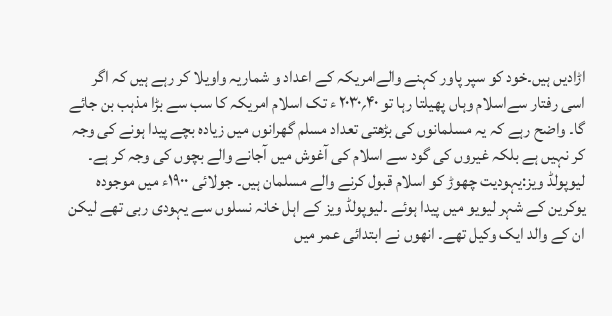اڑادیں ہیں۔خود کو سپر پاور کہنے والےامریکہ کے اعداد و شماریہ واویلا کر رہے ہیں کہ اگر اسی رفتار سےاسلام وہاں پھیلتا رہا تو ۴۰؍۲۰۳۰ ء تک اسلام امریکہ کا سب سے بڑا مذہب بن جائے گا۔ واضح رہے کہ یہ مسلمانوں کی بڑھتی تعداد مسلم گھرانوں میں زیادہ بچے پیدا ہونے کی وجہ کر نہیں ہے بلکہ غیروں کی گود سے اسلام کی آغوش میں آجانے والے بچوں کی وجہ کر ہے۔
لیوپولڈ ویز:یہودیت چھوڑ کو اسلام قبول کرنے والے مسلمان ہیں۔ جولائی ۱۹۰۰ء میں موجودہ یوکرین کے شہر لیویو میں پیدا ہوئے ۔لیوپولڈ ویز کے اہل خانہ نسلوں سے یہودی ربی تھے لیکن ان کے والد ایک وکیل تھے۔ انھوں نے ابتدائی عمر میں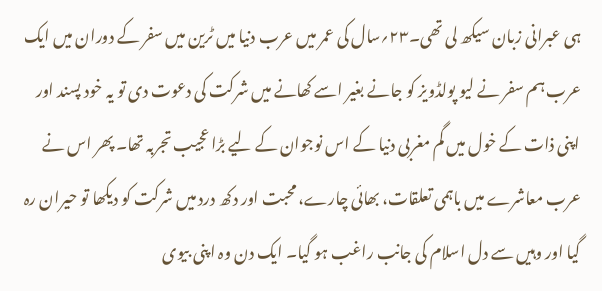ہی عبرانی زبان سیکھ لی تھی۔۲۳؍سال کی عمر میں عرب دنیا میں ٹرین میں سفر کے دوران میں ایک عرب ہم سفر نے لیو پولڈویز کو جانے بغیر اسے کھانے میں شرکت کی دعوت دی تو یہ خود پسند اور اپنی ذات کے خول میں گم مغربی دنیا کے اس نوجوان کے لیے بڑا عجیب تجربہ تھا۔ پھر اس نے عرب معاشرے میں باہمی تعلقات، بھائی چارے، محبت اور دکھ درد میں شرکت کو دیکھا تو حیران رہ گیا اور وہیں سے دل اسلام کی جانب راغب ہو گیا۔ ایک دن وہ اپنی بیوی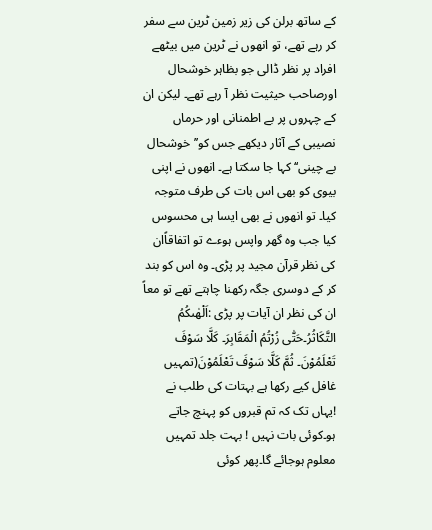کے ساتھ برلن کی زیر زمین ٹرین سے سفر کر رہے تھے، تو انھوں نے ٹرین میں بیٹھے افراد پر نظر ڈالی جو بظاہر خوشحال اورصاحب حیثیت نظر آ رہے تھے۔ لیکن ان کے چہروں پر بے اطمنانی اور حرماں نصیبی کے آثار دیکھے جس کو’’خوشحال بے چینی‘‘کہا جا سکتا ہے۔ انھوں نے اپنی بیوی کو بھی اس بات کی طرف متوجہ کیا۔ تو انھوں نے بھی ایسا ہی محسوس کیا جب وہ گھر واپس ہوءے تو اتفاقاًان کی نظر قرآن مجید پر پڑی۔ وہ اس کو بند کر کے دوسری جگہ رکھنا چاہتے تھے تو معاً ان کی نظر ان آیات پر پڑی :اَلْهٰىكُمُ التَّكَاثُرُ۔حَتّٰى زُرْتُمُ الْمَقَابِرَ۔ كَلَّا سَوْفَ تَعْلَمُوْنَ۔ ثُمَّ كَلَّا سَوْفَ تَعْلَمُوْنَ(تمہیں غافل کیے رکھا ہے بہتات کی طلب نے !یہاں تک کہ تم قبروں کو پہنچ جاتے ہو۔کوئی بات نہیں ! بہت جلد تمہیں معلوم ہوجائے گا۔پھر کوئی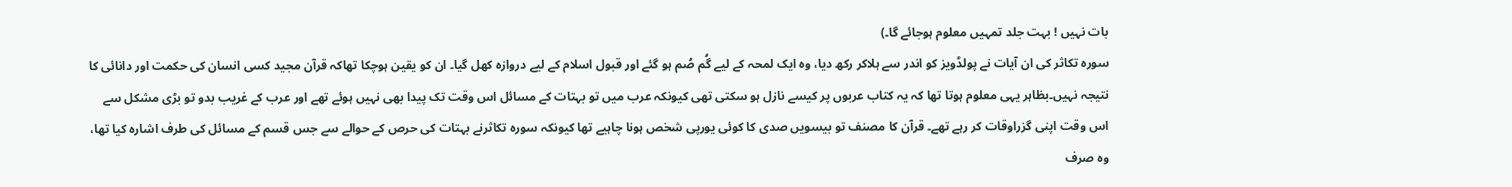بات نہیں ! بہت جلد تمہیں معلوم ہوجائے گا۔)
سورہ تکاثر کی ان آیات نے پولڈویز کو اندر سے ہلاکر رکھ دیا، وہ ایک لمحہ کے لیے گُم صُم ہو گئے اور قبول اسلام کے لیے دروازہ کھل گیا۔ ان کو یقین ہوچکا تھاکہ قرآن مجید کسی انسان کی حکمت اور دانائی کا نتیجہ نہیں۔بظاہر یہی معلوم ہوتا تھا کہ یہ کتاب عربوں پر کیسے نازل ہو سکتی تھی کیونکہ عرب میں تو بہتات کے مسائل اس وقت تک پیدا بھی نہیں ہوئے تھے اور عرب کے غریب بدو تو بڑی مشکل سے اس وقت اپنی گزراوقات کر رہے تھے۔ قرآن کا مصنف تو بیسویں صدی کا کوئی یورپی شخص ہونا چاہیے تھا کیونکہ سورہ تکاثرنے بہتات کی حرص کے حوالے سے جس قسم کے مسائل کی طرف اشارہ کیا تھا، وہ صرف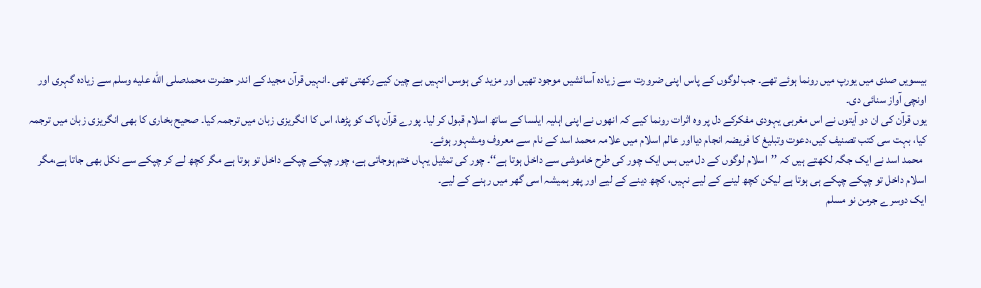بیسویں صدی میں یورپ میں رونما ہوئے تھے۔ جب لوگوں کے پاس اپنی ضرورت سے زیادہ آسائشیں موجود تھیں اور مزید کی ہوسں انہیں بے چین کیے رکھتی تھی ۔انہیں قرآن مجید کے اندر حضرت محمدصلى الله عليه وسلم سے زیادہ گہری اور اونچی آواز سنائی دی۔
یوں قرآن کی ان دو آیتوں نے اس مغربی یہودی مفکرکے دل پر وہ اثرات رونما کیے کہ انھوں نے اپنی اہلیہ ایلسا کے ساتھ اسلام قبول کر لیا۔ پورے قرآن پاک کو پڑھا، اس کا انگریزی زبان میں ترجمہ کیا۔ صحیح بخاری کا بھی انگریزی زبان میں ترجمہ کیا، بہت سی کتب تصنیف کیں،دعوت وتبلیغ کا فریضہ انجام دیااور عالم اسلام میں علامہ محمد اسد کے نام سے معروف ومشہور ہوئے۔
  محمد اسد نے ایک جگہ لکھتے ہیں کہ ’’اسلام لوگوں کے دل میں بس ایک چور کی طرح خاموشی سے داخل ہوتا ہے‘‘۔ چور کی تمثیل یہاں ختم ہوجاتی ہے، چور چپکے چپکے داخل تو ہوتا ہے مگر کچھ لے کر چپکے سے نکل بھی جاتا ہے،مگر اسلام داخل تو چپکے چپکے ہی ہوتا ہے لیکن کچھ لینے کے لیے نہیں، کچھ دینے کے لیے اور پھر ہمیشہ اسی گھر میں رہنے کے لیے۔
ایک دوسرے جرمن نو مسلم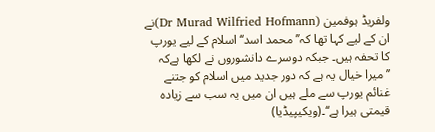ولفریڈ ہوفمین (Dr Murad Wilfried Hofmann)نے ان کے لیے کہا تھا کہ’’ محمد اسد‘‘ اسلام کے لیے یورپ کا تحفہ ہیں۔ جبکہ دوسرے دانشوروں نے لکھا ہےکہ ’’میرا خیال یہ ہے کہ دور جدید میں اسلام کو جتنے غنائم یورپ سے ملے ہیں ان میں یہ سب سے زیادہ قیمتی ہیرا ہے‘‘۔(ویکیپیڈیا)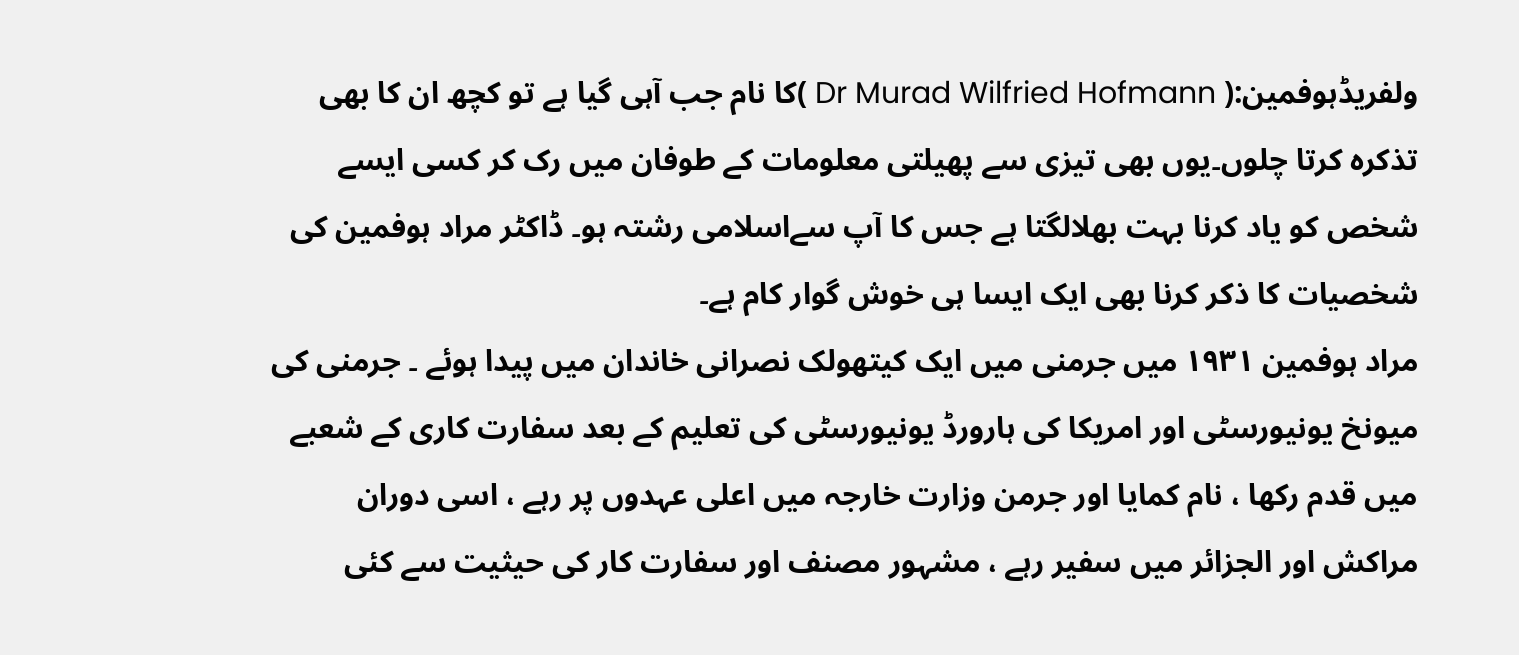ولفریڈہوفمین:( Dr Murad Wilfried Hofmann )کا نام جب آہی گیا ہے تو کچھ ان کا بھی تذکرہ کرتا چلوں۔یوں بھی تیزی سے پھیلتی معلومات کے طوفان میں رک کر کسی ایسے شخص کو یاد کرنا بہت بھلالگتا ہے جس کا آپ سےاسلامی رشتہ ہو۔ ڈاکٹر مراد ہوفمین کی شخصیات کا ذکر کرنا بھی ایک ایسا ہی خوش گوار کام ہے۔
مراد ہوفمین ۱۹۳۱ میں جرمنی میں ایک کیتھولک نصرانی خاندان میں پیدا ہوئے ۔ جرمنی کی میونخ یونیورسٹی اور امریکا کی ہارورڈ یونیورسٹی کی تعلیم کے بعد سفارت کاری کے شعبے میں قدم رکھا ، نام کمایا اور جرمن وزارت خارجہ میں اعلی عہدوں پر رہے ، اسی دوران مراکش اور الجزائر میں سفیر رہے ، مشہور مصنف اور سفارت کار کی حیثیت سے کئی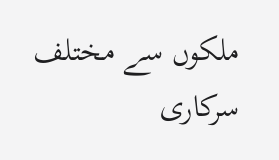ملکوں سے مختلف سرکاری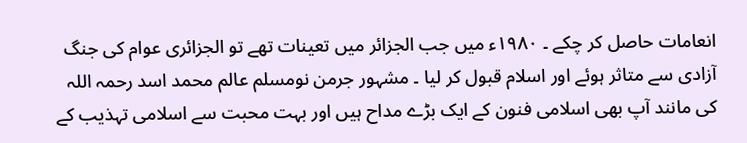انعامات حاصل کر چکے ۔ ۱۹۸۰ء میں جب الجزائر میں تعینات تھے تو الجزائری عوام کی جنگ آزادی سے متاثر ہوئے اور اسلام قبول کر لیا ۔ مشہور جرمن نومسلم عالم محمد اسد رحمہ اللہ کی مانند آپ بھی اسلامی فنون کے ایک بڑے مداح ہیں اور بہت محبت سے اسلامی تہذیب کے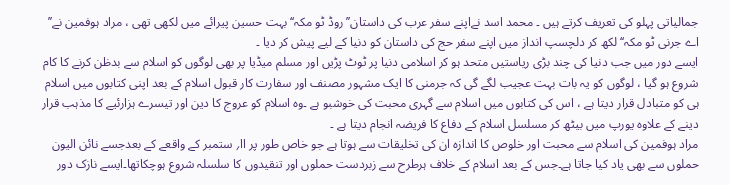جمالیاتی پہلو کی تعریف کرتے ہیں ۔ محمد اسد نےاپنے سفر عرب کی داستان’’ روڈ ٹو مکہ‘‘ بہت حسین پیرائے میں لکھی تھی ، مراد ہوفمین نے’’ اے جرنی ٹو مکہ‘‘ لکھ کر دلچسپ انداز میں اپنے سفر حج کی داستان کو دنیا کے لیے پیش کر دیا ۔
ایسے دور میں جب دنیا کی چند بڑی ریاستیں متحد ہو کر اسلامی دنیا پر ٹوٹ پڑیں اور مسلم میڈیا پر بھی لوگوں کو اسلام سے بدظن کرنے کا کام شروع ہو گیا ، لوگوں کو یہ بات بہت عجیب لگے گی کہ جرمنی کا ایک مشہور مصنف اور سفارت کار قبول اسلام کے بعد اپنی کتابوں میں اسلام ہی کو متبادل قرار دیتا ہے ، اس کی کتابوں میں اسلام سے گہری محبت کی خوشبو ہے ۔وہ اسلام کو عروج کا دین اور تیسرے ہزارئیے کا مذہب قرار دینے کے علاوہ یورپ میں بیٹھ کر مسلسل اسلام کے دفاع کا فریضہ انجام دیتا ہے ۔
مراد ہوفمین کی اسلام سے محبت اور خلوص کا اندازہ ان کی تخلیقات سے ہوتا ہے جو خاص طور پر اا؍ ستمبر کے واقعے کے بعدجسے نائن الیون حملوں سے بھی یاد کیا جاتا ہے۔جس کے بعد اسلام کے خلاف ہرطرح سے زبردست حملوں اور تنقیدوں کا سلسلہ شروع ہوچکاتھا۔ایسے نازک دور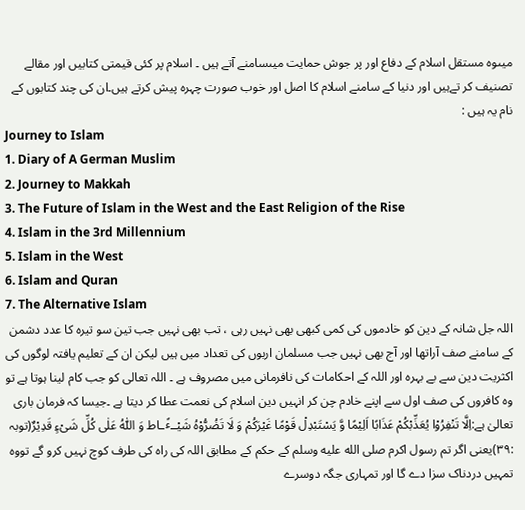میںوہ مستقل اسلام کے دفاع اور پر جوش حمایت میںسامنے آتے ہیں ۔ اسلام پر کئی قیمتی کتابیں اور مقالے تصنیف کر تےہیں اور دنیا کے سامنے اسلام کا اصل اور خوب صورت چہرہ پیش کرتے ہیں۔ان کی چند کتابوں کے نام یہ ہیں :
Journey to Islam
1. Diary of A German Muslim
2. Journey to Makkah
3. The Future of Islam in the West and the East Religion of the Rise
4. Islam in the 3rd Millennium
5. Islam in the West
6. Islam and Quran
7. The Alternative Islam
اللہ جل شانہ کے دین کو خادموں کی کمی کبھی بھی نہیں رہی ، تب بھی نہیں جب تین سو تیرہ کا عدد دشمن کے سامنے صف آراتھا اور آج بھی نہیں جب مسلمان اربوں کی تعداد میں ہیں لیکن ان کے تعلیم یافتہ لوگوں کی اکثریت دین سے بے بہرہ اور اللہ کے احکامات کی نافرمانی میں مصروف ہے ۔ اللہ تعالی کو جب کام لینا ہوتا ہے تو وہ کافروں کی صف اول سے اپنے خادم چن کر انہیں دین اسلام کی نعمت عطا کر دیتا ہے ۔جیسا کہ فرمان باری تعالیٰ ہے:اِلَّا تَنْفِرُوْا یُعَذِّبْكُمْ عَذَابًا اَلِیْمًا وَّ یَسْتَبْدِلْ قَوْمًا غَیْرَكُمْ وَ لَا تَضُرُّوْهُ شَیْــٴًـاط وَ اللّٰهُ عَلٰى كُلِّ شَیْءٍ قَدِیْرٌ(توبہ :۳۹)یعنی اگر تم رسول اکرم صلى الله عليه وسلم کے حکم کے مطابق اللہ کی راہ کی طرف کوچ نہیں کرو گے تووہ تمہیں دردناک سزا دے گا اور تمہاری جگہ دوسرے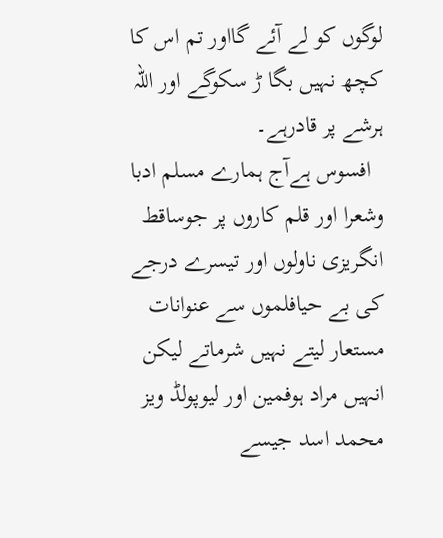لوگوں کو لے آئے گااور تم اس کا کچھ نہیں بگا ڑ سکوگے اور اللہ ہرشے پر قادرہے۔
  افسوس ہےآج ہمارے مسلم ادبا وشعرا اور قلم کاروں پر جوساقط انگریزی ناولوں اور تیسرے درجے کی بے حیافلموں سے عنوانات مستعار لیتے نہیں شرماتے لیکن انہیں مراد ہوفمین اور لیوپولڈ ویز محمد اسد جیسے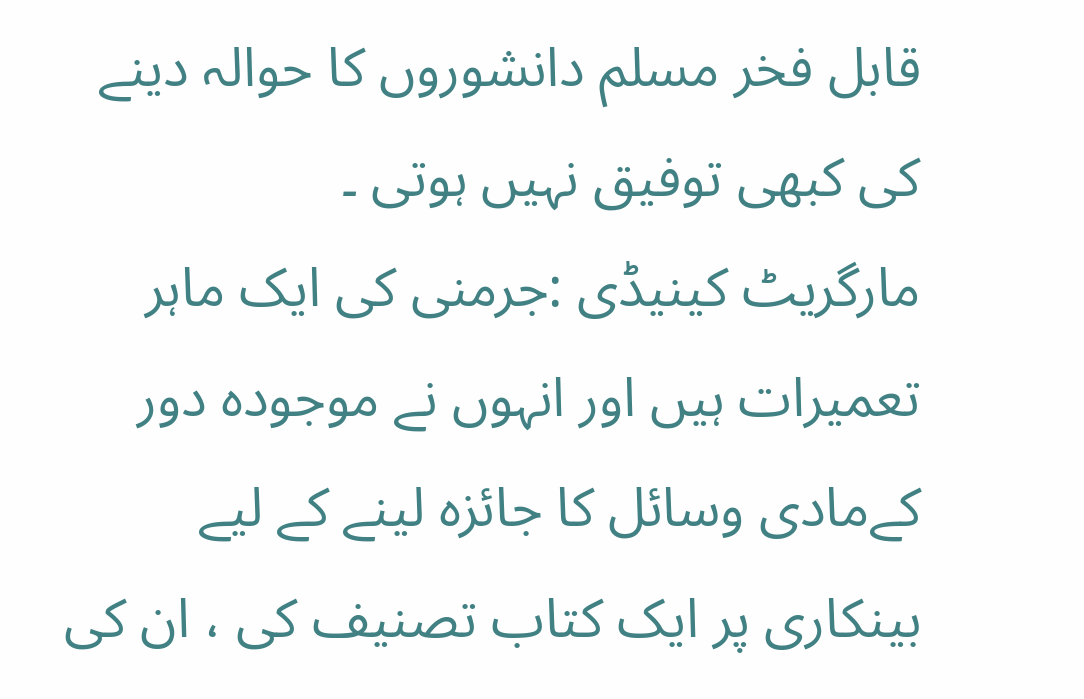قابل فخر مسلم دانشوروں کا حوالہ دینے کی کبھی توفیق نہیں ہوتی ۔
مارگریٹ کینیڈی :جرمنی کی ایک ماہر تعمیرات ہیں اور انہوں نے موجودہ دور کےمادی وسائل کا جائزہ لینے کے لیے بینکاری پر ایک کتاب تصنیف کی ، ان کی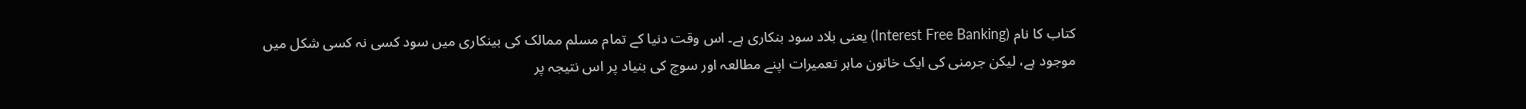کتاب کا نام (Interest Free Banking) یعنی بلاد سود بنکاری ہے۔ اس وقت دنیا کے تمام مسلم ممالک کی بینکاری میں سود کسی نہ کسی شکل میں موجود ہے، لیکن جرمنی کی ایک خاتون ماہر تعمیرات اپنے مطالعہ اور سوچ کی بنیاد پر اس نتیجہ پر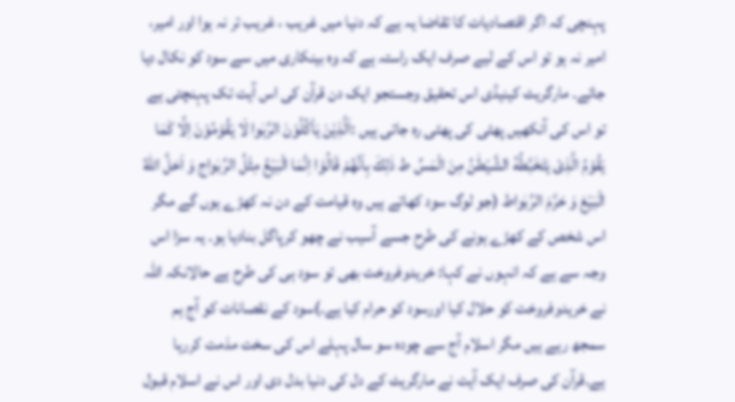پہنچی کہ اگر اقتصادیات کا تقاضا یہ ہے کہ دنیا میں غریب ، غریب تر نہ ہوا اور امیر، امیر نہ ہو تو اس کے لیے صرف ایک راستہ ہے کہ وہ بینکاری میں سے سود کو نکال دیا جائے۔ مارگریٹ کینیڈی اس تحقیق وجستجو ایک دن قرآن کی اس آیت تک پہنچتی ہے تو اس کی آنکھیں پھٹی کی پھٹی رہ جاتی ہیں :اَلَّذِیْنَ یَاْكُلُوْنَ الرِّبٰوا لَا یَقُوْمُوْنَ اِلَّا كَمَا یَقُوْمُ الَّذِیْ یَتَخَبَّطُهُ الشَّیْطٰنُ مِنَ الْمَسِّ ط ذٰلِكَ بِاَنَّهُمْ قَالُوْا اِنَّمَا الْبَیْعُ مِثْلُ الرِّبٰواج وَ اَحَلَّ اللّٰهُ الْبَیْعَ وَ حَرَّمَ الرِّبٰواط (جو لوگ سود کھاتے ہیں وہ قیامت کے دن نہ کھڑے ہوں گے مگر اس شخص کے کھڑے ہونے کی طرح جسے آسیب نے چھو کرپاگل بنادیا ہو۔ یہ سزا اس وجہ سے ہے کہ انہوں نے کہا: خریدوفروخت بھی تو سود ہی کی طرح ہے حالانکہ اللہ نے خریدوفروخت کو حلال کیا اورسود کو حرام کیا ہے۔)سود کے نقصانات کو آج ہم سمجھ رہے ہیں مگر اسلام آج سے چودہ سو سال پہلے اس کی سخت مذمت کررہا ہے۔قرآن کی صرف ایک آیت نے مارگریٹ کے دل کی دنیا بدل دی اور اس نے اسلام قبول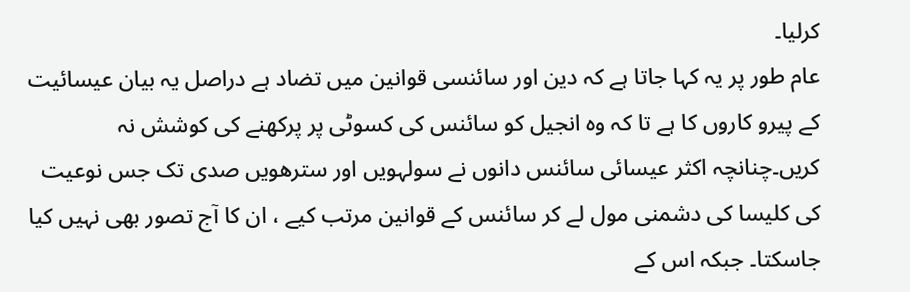کرلیا۔
عام طور پر یہ کہا جاتا ہے کہ دین اور سائنسی قوانین میں تضاد ہے دراصل یہ بیان عیسائیت کے پیرو کاروں کا ہے تا کہ وہ انجیل کو سائنس کی کسوٹی پر پرکھنے کی کوشش نہ کریں۔چنانچہ اکثر عیسائی سائنس دانوں نے سولہویں اور سترھویں صدی تک جس نوعیت کی کلیسا کی دشمنی مول لے کر سائنس کے قوانین مرتب کیے ، ان کا آج تصور بھی نہیں کیا جاسکتا۔ جبکہ اس کے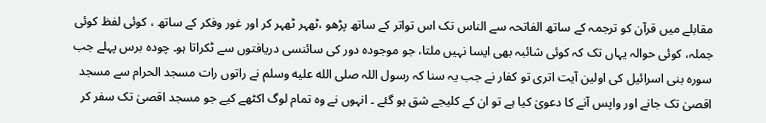مقابلے میں قرآن کو ترجمہ کے ساتھ الفاتحہ سے الناس تک اس تواتر کے ساتھ پڑھو ،ٹھہر ٹھہر کر اور غور وفکر کے ساتھ ، کوئی لفظ کوئی جملہ، کوئی حوالہ یہاں تک کہ کوئی شائبہ بھی ایسا نہیں ملتا، جو موجودہ دور کی سائنسی دریافتوں سے ٹکراتا ہو۔ چودہ برس پہلے جب سورہ بنی اسرائیل کی اولین آیت اتری تو کفار نے جب یہ سنا کہ رسول اللہ صلى الله عليه وسلم نے راتوں رات مسجد الحرام سے مسجد اقصیٰ تک جانے اور واپس آنے کا دعویٰ کیا ہے تو ان کے کلیجے شق ہو گئے ۔ انہوں نے وہ تمام لوگ اکٹھے کیے جو مسجد اقصیٰ تک سفر کر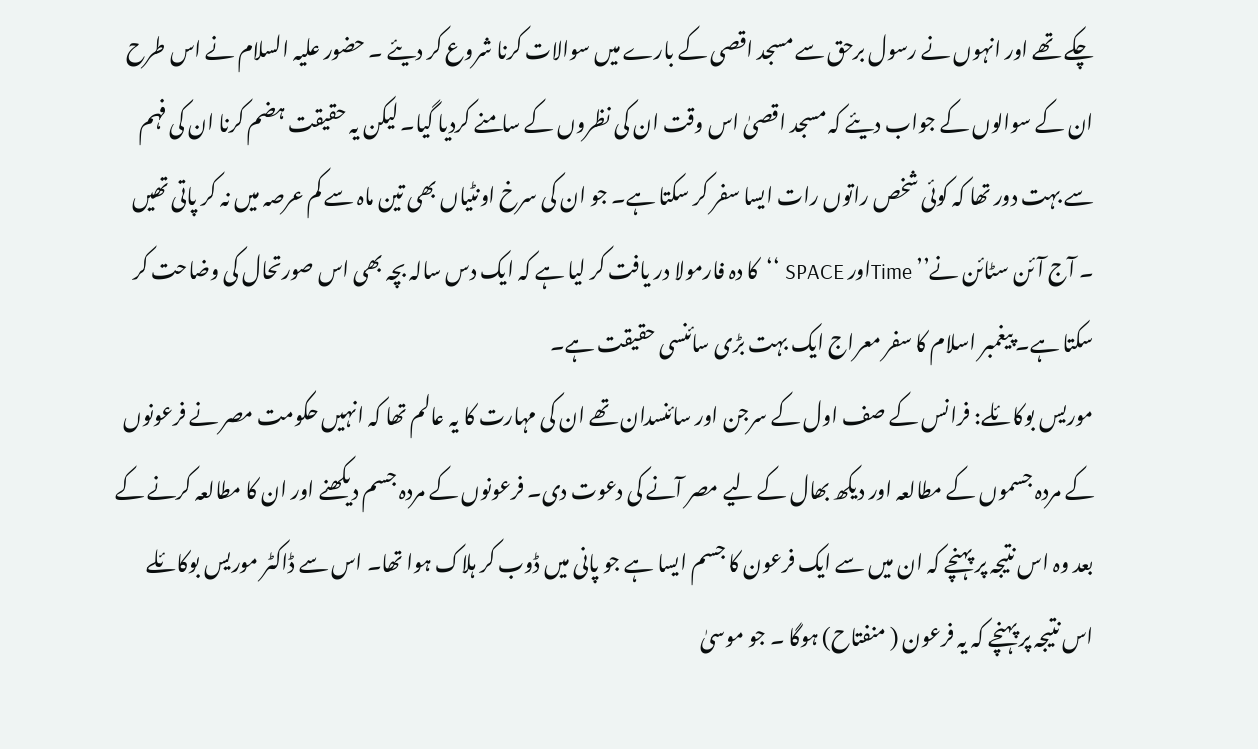چکے تھے اور انہوں نے رسول برحق سے مسجد اقصی کے بارے میں سوالات کرنا شروع کر دیئے ۔ حضور علیہ السلام نے اس طرح ان کے سوالوں کے جواب دیئے کہ مسجد اقصیٰ اس وقت ان کی نظروں کے سامنے کردیا گیا۔ لیکن یہ حقیقت ہضم کرنا ان کی فہم سے بہت دور تھا کہ کوئی شخص راتوں رات ایسا سفر کر سکتا ہے۔ جو ان کی سرخ اونٹیاں بھی تین ماہ سے کم عرصہ میں نہ کر پاتی تھیں ۔ آج آئن سٹائن نے’’ Timeاور SPACE ‘‘کا دہ فارمولا در یافت کر لیا ہے کہ ایک دس سالہ بچہ بھی اس صورتحال کی وضاحت کر سکتا ہے۔ پیغمبر اسلام کا سفر معراج ایک بہت بڑی سائنسی حقیقت ہے۔
موریس بوکائلے: فرانس کے صف اول کے سرجن اور سائنسدان تھے ان کی مہارت کا یہ عالم تھا کہ انہیں حکومت مصر نے فرعونوں کے مردہ جسموں کے مطالعہ اور دیکھ بھال کے لیے مصر آنے کی دعوت دی۔ فرعونوں کے مردہ جسم دیکھنے اور ان کا مطالعہ کرنے کے بعد وہ اس نتیجہ پر پہنچے کہ ان میں سے ایک فرعون کا جسم ایسا ہے جو پانی میں ڈوب کر ہلاک ہوا تھا۔ اس سے ڈاکٹر موریس بوکائلے اس نتیجہ پر پہنچے کہ یہ فرعون ( منفتاح) ہوگا ۔ جو موسیٰ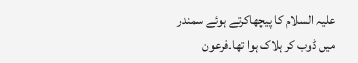علیہ السلام کا پیچھاکرتے ہوئے سمندر میں ڈوب کر ہلاک ہوا تھا۔فرعون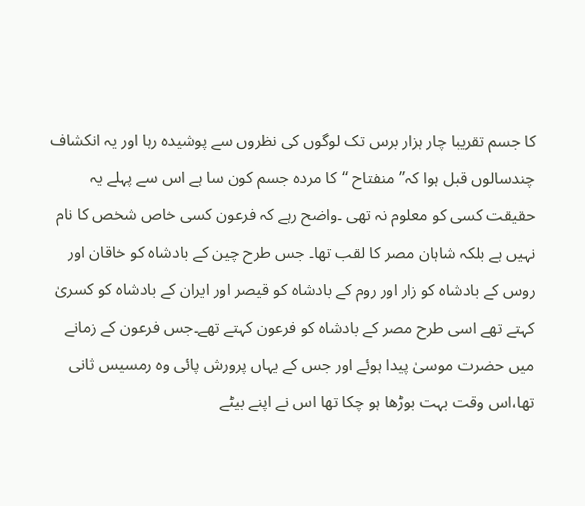کا جسم تقریبا چار ہزار برس تک لوگوں کی نظروں سے پوشیدہ رہا اور یہ انکشاف چندسالوں قبل ہوا کہ’’ منفتاح ‘‘کا مردہ جسم کون سا ہے اس سے پہلے یہ حقیقت کسی کو معلوم نہ تھی ۔واضح رہے کہ فرعون کسی خاص شخص کا نام نہیں ہے بلکہ شاہان مصر کا لقب تھا۔ جس طرح چین کے بادشاہ کو خاقان اور روس کے بادشاہ کو زار اور روم کے بادشاہ کو قیصر اور ایران کے بادشاہ کو کسریٰ کہتے تھے اسی طرح مصر کے بادشاہ کو فرعون کہتے تھے۔جس فرعون کے زمانے میں حضرت موسیٰ پیدا ہوئے اور جس کے یہاں پرورش پائی وہ رمسيس ثانی تھا،اس وقت بہت بوڑھا ہو چکا تھا اس نے اپنے بیٹے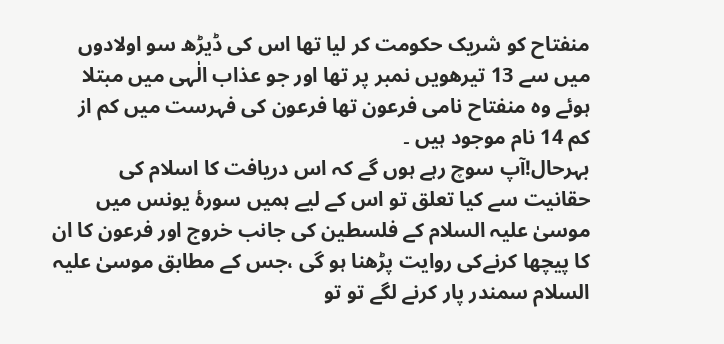منفتاح کو شریک حکومت کر لیا تھا اس کی ڈیڑھ سو اولادوں میں سے 13 تیرھویں نمبر پر تھا اور جو عذاب الٰہی میں مبتلا ہوئے وہ منفتاح نامی فرعون تھا فرعون کی فہرست میں کم از کم 14 نام موجود ہیں ۔
بہرحال!آپ سوچ رہے ہوں گے کہ اس دریافت کا اسلام کی حقانیت سے کیا تعلق تو اس کے لیے ہمیں سورۂ یونس میں موسیٰ علیہ السلام کے فلسطین کی جانب خروج اور فرعون کا ان کا پیچھا کرنےکی روایت پڑھنا ہو گی ،جس کے مطابق موسیٰ علیہ السلام سمندر پار کرنے لگے تو تو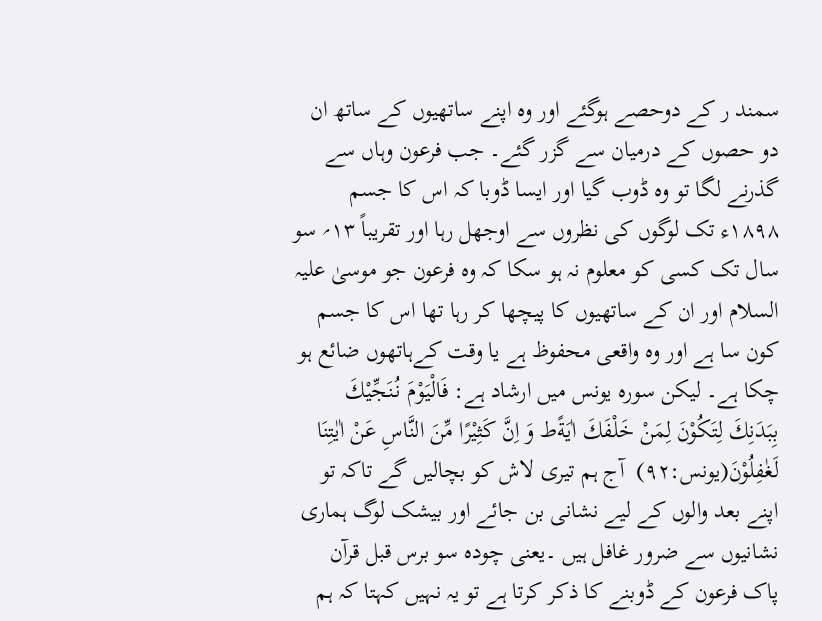سمند ر کے دوحصے ہوگئے اور وہ اپنے ساتھیوں کے ساتھ ان دو حصوں کے درمیان سے گزر گئے۔ جب فرعون وہاں سے گذرنے لگا تو وہ ڈوب گیا اور ایسا ڈوبا کہ اس کا جسم ۱۸۹۸ء تک لوگوں کی نظروں سے اوجھل رہا اور تقریباً ۱۳؍ سو سال تک کسی کو معلوم نہ ہو سکا کہ وہ فرعون جو موسیٰ علیہ السلام اور ان کے ساتھیوں کا پیچھا کر رہا تھا اس کا جسم کون سا ہے اور وہ واقعی محفوظ ہے یا وقت کےہاتھوں ضائع ہو چکا ہے۔ لیکن سورہ یونس میں ارشاد ہے: فَالْیَوْمَ نُنَجِّیْكَ بِبَدَنِكَ لِتَكُوْنَ لِمَنْ خَلْفَكَ اٰیَةًط وَ اِنَّ كَثِیْرًا مِّنَ النَّاسِ عَنْ اٰیٰتِنَا لَغٰفِلُوْنَ(یونس:۹۲)  آج ہم تیری لاش کو بچالیں گے تاکہ تو اپنے بعد والوں کے لیے نشانی بن جائے اور بیشک لوگ ہماری نشانیوں سے ضرور غافل ہیں ۔یعنی چودہ سو برس قبل قرآن پاک فرعون کے ڈوبنے کا ذکر کرتا ہے تو یہ نہیں کہتا کہ ہم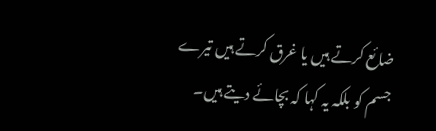ضائع کرتے ہیں یا غرق کرتے ہیں تیرے جسم کو بلکہ یہ کہا کہ بچائے دیتے ہیں۔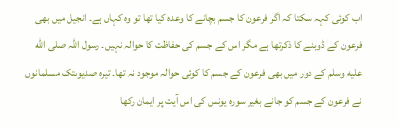اب کوئی کہہ سکتا کہ اگر فرعون کا جسم بچانے کا وعدہ کیا تھا تو وہ کہاں ہے۔ انجیل میں بھی فرعون کے ڈوبنے کا ذکرتھا ہے مگر اس کے جسم کی حفاظت کا حوالہ نہیں۔ رسول اللہ صلى الله عليه وسلم کے دور میں بھی فرعون کے جسم کا کوئی حوالہ موجود نہ تھا۔ تیرہ صدیوںتک مسلمانوں نے فرعون کے جسم کو جانے بغیر سورہ یونس کی اس آیت پر ایمان رکھا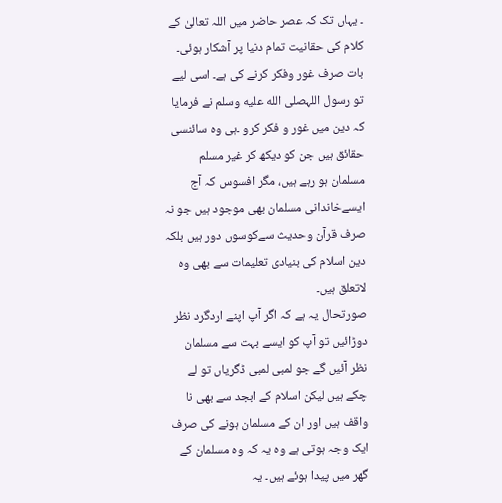۔ یہاں تک کہ عصر حاضر میں اللہ تعالیٰ کے کلام کی حقانیت تمام دنیا پر آشکار ہوئی۔ بات صرف غور وفکر کرنے کی ہے۔ اسی لیے تو رسول اللہصلى الله عليه وسلم نے فرمایا کہ دین میں غور و فکر کرو ۔ہی وہ سائنسی حقائق ہیں جن کو دیکھ کر غیر مسلم مسلمان ہو رہے ہیں، مگر افسوس کہ آج ایسےخاندانی مسلمان بھی موجود ہیں جو نہ صرف قرآن وحدیث سےکوسوں دور ہیں بلکہ دین اسلام کی بنیادی تعلیمات سے بھی وہ لاتعلق ہیں۔
صورتحال یہ ہے کہ اگر آپ اپنے اردگرد نظر دوڑائیں تو آپ کو ایسے بہت سے مسلمان نظر آئیں گے جو لمبی لمبی ڈگریاں تو لے چکے ہیں لیکن اسلام کے ابجد سے بھی نا واقف ہیں اور ان کے مسلمان ہونے کی صرف ایک وجہ ہوتی ہے وہ یہ کہ وہ مسلمان کے گھر میں پیدا ہوئے ہیں۔ یہ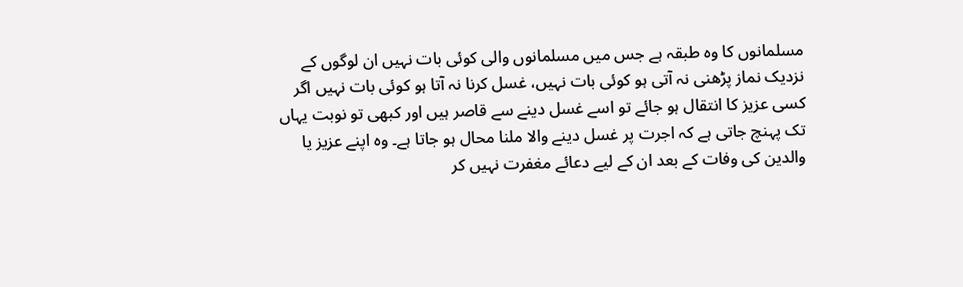مسلمانوں کا وہ طبقہ ہے جس میں مسلمانوں والی کوئی بات نہیں ان لوگوں کے نزدیک نماز پڑھنی نہ آتی ہو کوئی بات نہیں، غسل کرنا نہ آتا ہو کوئی بات نہیں اگر کسی عزیز کا انتقال ہو جائے تو اسے غسل دینے سے قاصر ہیں اور کبھی تو نوبت یہاں تک پہنچ جاتی ہے کہ اجرت پر غسل دینے والا ملنا محال ہو جاتا ہے۔ وہ اپنے عزیز یا والدین کی وفات کے بعد ان کے لیے دعائے مغفرت نہیں کر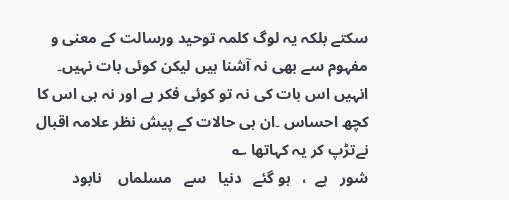سکتے بلکہ یہ لوگ کلمہ توحید ورسالت کے معنی و مفہوم سے بھی نہ آشنا ہیں لیکن کوئی بات نہیں۔ انہیں اس بات کی نہ تو کوئی فکر ہے اور نہ ہی اس کا کچھ احساس ۔ان ہی حالات کے پیش نظر علامہ اقبال نےتڑپ کر یہ کہاتھا ؎
شور   ہے  ،   ہو گئے   دنیا   سے   مسلماں    نابود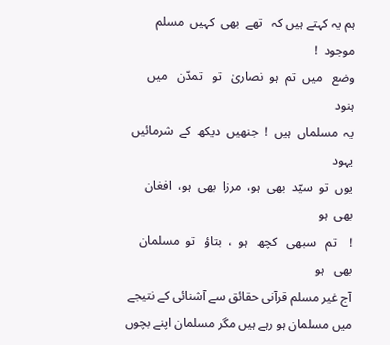ہم یہ کہتے ہیں کہ   تھے  بھی  کہیں  مسلم   موجود  !
وضع   میں  تم  ہو  نصاریٰ   تو   تمدّن   میں   ہنود
یہ  مسلماں  ہیں  !  جنھیں  دیکھ  کے  شرمائیں   یہود
یوں  تو  سیّد  بھی  ہو،  مرزا  بھی  ہو،  افغان  بھی  ہو
!    تم   سبھی   کچھ   ہو  ،  بتاؤ   تو  مسلمان  بھی   ہو
آج غیر مسلم قرآنی حقائق سے آشنائی کے نتیجے میں مسلمان ہو رہے ہیں مگر مسلمان اپنے بچوں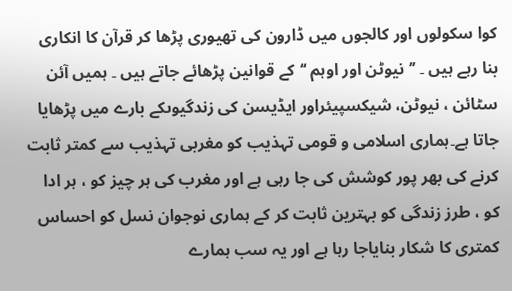کوا سکولوں اور کالجوں میں ڈارون کی تھیوری پڑھا کر قرآن کا انکاری بنا رہے ہیں ۔ ’’نیوٹن اور اوہم ‘‘کے قوانین پڑھائے جاتے ہیں ۔ ہمیں آئن سٹائن ، نیوٹن، شیکسپیئراور ایڈیسن کی زندگیوںکے بارے میں پڑھایا جاتا ہے۔ہماری اسلامی و قومی تہذیب کو مغربی تہذیب سے کمتر ثابت کرنے کی بھر پور کوشش کی جا رہی ہے اور مغرب کی ہر چیز کو ، ہر ادا کو ، طرز زندگی کو بہترین ثابت کر کے ہماری نوجوان نسل کو احساس کمتری کا شکار بنایاجا رہا ہے اور یہ سب ہمارے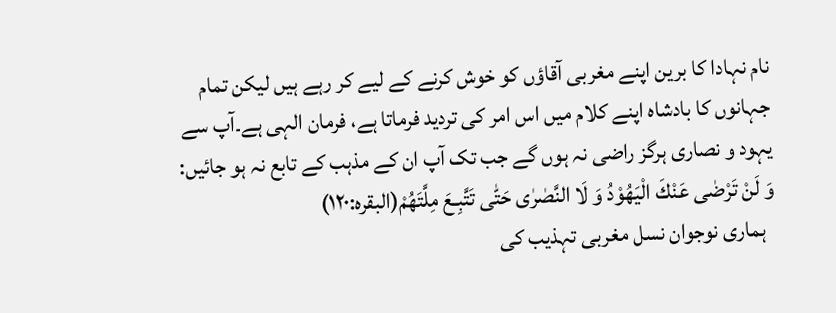نام نہادا کا برین اپنے مغربی آقاؤں کو خوش کرنے کے لیے کر رہے ہیں لیکن تمام جہانوں کا بادشاہ اپنے کلام میں اس امر کی تردید فرماتا ہے، فرمان الہی ہے۔آپ سے یہود و نصاری ہرگز راضی نہ ہوں گے جب تک آپ ان کے مذہب کے تابع نہ ہو جائیں: وَ لَنْ تَرْضٰى عَنْكَ الْیَهُوْدُ وَ لَا النَّصٰرٰى حَتّٰى تَتَّبِـعَ مِلَّتَهُمْ(البقرہ:۱۲۰)
  ہماری نوجوان نسل مغربی تہذیب کی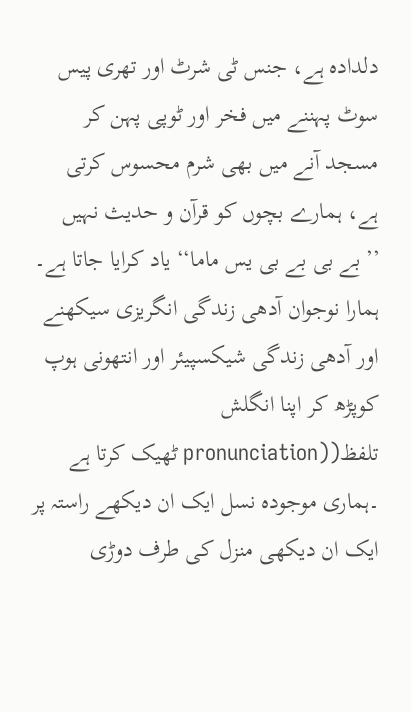دلدادہ ہے، جنس ٹی شرٹ اور تھری پیس سوٹ پہننے میں فخر اور ٹوپی پہن کر مسجد آنے میں بھی شرم محسوس کرتی ہے، ہمارے بچوں کو قرآن و حدیث نہیں ’’بے بی بے بی یس ماما‘‘ یاد کرایا جاتا ہے۔ ہمارا نوجوان آدھی زندگی انگریزی سیکھنے اور آدھی زندگی شیکسپیئر اور انتھونی ہوپ کوپڑھ کر اپنا انگلش تلفظ((pronunciation ٹھیک کرتا ہے ۔ہماری موجودہ نسل ایک ان دیکھے راستہ پر ایک ان دیکھی منزل کی طرف دوڑی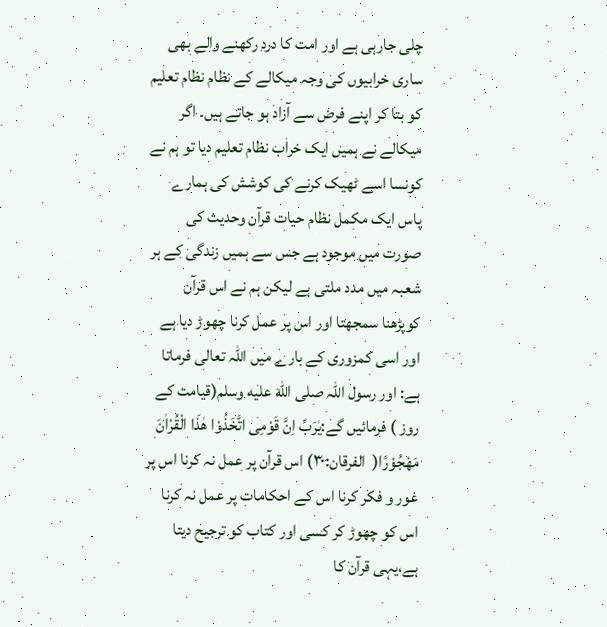چلی جارہی ہے اور امت کا درد رکھنے والے بھی ساری خرابیوں کی وجہ میکالے کے نظام نظام تعلیم کو بتا کر اپنے فرض سے آزاد ہو جاتے ہیں۔ اگر میکالے نے ہمیں ایک خراب نظام تعلیم دیا تو ہم نے کونسا اسے ٹھیک کرنے کی کوشش کی ہمارے پاس ایک مکمل نظام حیات قرآن وحدیث کی صورت میں موجود ہے جس سے ہمیں زندگی کے ہر شعبہ میں مدد ملتی ہے لیکن ہم نے اس قرآن کوپڑھنا سمجھتا اور اس پر عمل کرنا چھوڑ دیا ہے اور اسی کمزوری کے بارے میں اللہ تعالی فرماتا ہے: اور رسول اللہ صلى الله عليه وسلم(قیامت کے روز ) فرمائیں گے:یٰرَبِّ اِنَّ قَوْمِی اتَّخَذُوْا هٰذَا الْقُرْاٰنَ مَهْجُوْرًا(  الفرقان:۳۰) اس قرآن پر عمل نہ کرنا اس پر غور و فکر کرنا اس کے احکامات پر عمل نہ کرنا اس کو چھوڑ کر کسی اور کتاب کو ترجیح دیتا ہے،یہی قرآن کا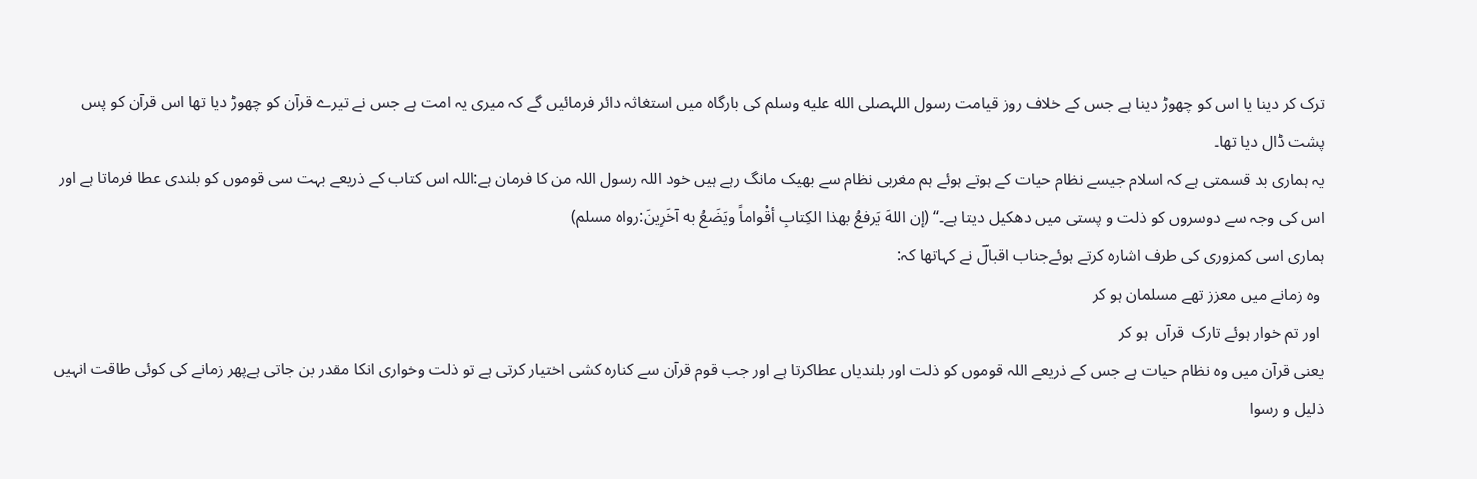ترک کر دینا یا اس کو چھوڑ دینا ہے جس کے خلاف روز قیامت رسول اللہصلى الله عليه وسلم کی بارگاہ میں استغاثہ دائر فرمائیں گے کہ میری یہ امت ہے جس نے تیرے قرآن کو چھوڑ دیا تھا اس قرآن کو پس پشت ڈال دیا تھا۔
یہ ہماری بد قسمتی ہے کہ اسلام جیسے نظام حیات کے ہوتے ہوئے ہم مغربی نظام سے بھیک مانگ رہے ہیں خود اللہ رسول اللہ من کا فرمان ہے:اللہ اس کتاب کے ذریعے بہت سی قوموں کو بلندی عطا فرماتا ہے اور اس کی وجہ سے دوسروں کو ذلت و پستی میں دھکیل دیتا ہے۔“ (إن اللهَ يَرفعُ بهذا الكِتابِ أقْواماً ويَضَعُ به آخَرِينَ:رواہ مسلم)
ہماری اسی کمزوری کی طرف اشارہ کرتے ہوئےجناب اقبالؔ نے کہاتھا کہ:
 وہ زمانے میں معزز تھے مسلمان ہو کر
 اور تم خوار ہوئے تارک  قرآں  ہو کر
یعنی قرآن میں وہ نظام حیات ہے جس کے ذریعے اللہ قوموں کو ذلت اور بلندیاں عطاکرتا ہے اور جب قوم قرآن سے کنارہ کشی اختیار کرتی ہے تو ذلت وخواری انکا مقدر بن جاتی ہےپھر زمانے کی کوئی طاقت انہیں ذلیل و رسوا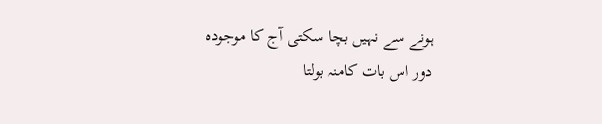ہونے سے نہیں بچا سکتی آج کا موجودہ دور اس بات کامنہ بولتا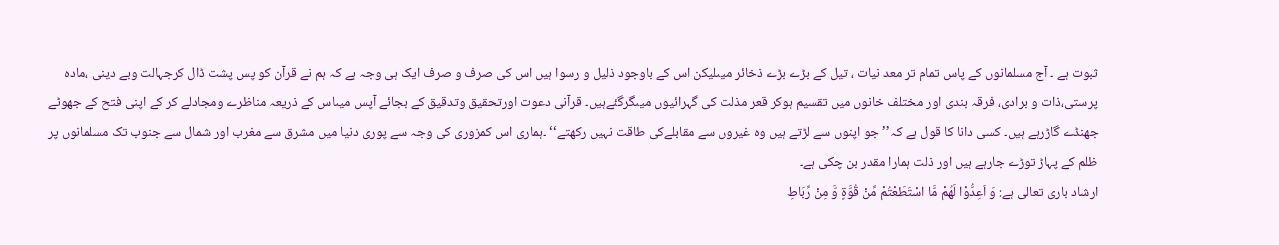ثبوت ہے ۔ آج مسلمانوں کے پاس تمام تر معد نیات ، تیل کے بڑے بڑے ذخائر میںلیکن اس کے باوجود ذلیل و رسوا ہیں اس کی صرف و صرف ایک ہی وجہ ہے کہ ہم نے قرآن کو پس پشت ڈال کرجہالت وبے دینی ،مادہ پرستی،ذات و برادی، فرقہ بندی اور مختلف خانوں میں تقسیم ہوکر قعر مذلت کی گہرائیوں میںگرگئےہیں۔ قرآنی دعوت اورتحقیق وتدقیق کے بجائے آپس میںاس کے ذریعہ مناظرے ومجادلے کر کے اپنی فتح کے جھوٹے جھنڈے گاڑرہے ہیں۔ کسی دانا کا قول ہے کہ’’ جو اپنوں سے لڑتے ہیں وہ غیروں سے مقابلےکی طاقت نہیں رکھتے‘‘ ۔ہماری اس کمزوری کی وجہ سے پوری دنیا میں مشرق سے مغرب اور شمال سے جنوب تک مسلمانوں پر ظلم کے پہاڑ توڑے جارہے ہیں اور ذلت ہمارا مقدر بن چکی ہے۔
ارشاد باری تعالی ہے: وَ اَعِدُّوْا لَهُمْ مَّا اسْتَطَعْتُمْ مِّنْ قُوَّةٍ وَّ مِنْ رِّبَاطِ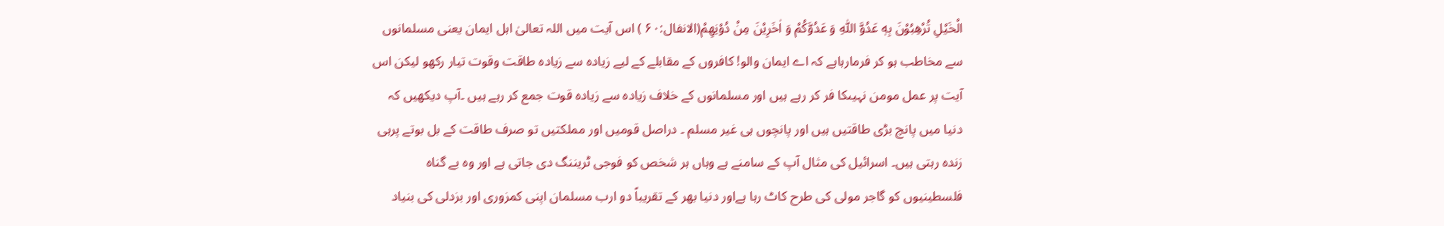الْخَیْلِ تُرْهِبُوْنَ بِهٖ عَدُوَّ اللّٰهِ وَ عَدُوَّكُمْ وَ اٰخَرِیْنَ مِنْ دُوْنِهِمْ(الانفال:۶۰ ) اس آیت میں اللہ تعالیٰ اہل ایمان یعنی مسلمانوں سے مخاطب ہو کر فرمارہاہے کہ اے ایمان والو! کافروں کے مقابلے کے لیے زیادہ سے زیادہ طاقت وقوت تیار رکھو لیکن اس آیت پر عمل مومن نہیںکا فر کر رہے ہیں اور مسلمانوں کے خلاف زیادہ سے زیادہ قوت جمع کر رہے ہیں ۔آپ دیکھیں کہ دنیا میں پانچ بڑی طاقتیں ہیں اور پانچوں ہی غیر مسلم ۔ دراصل قومیں اور مملکتیں تو صرف طاقت کے بل بوتے پرہی زندہ رہتی ہیں۔ اسرائیل کی مثال آپ کے سامنے ہے وہاں ہر شخص کو فوجی ٹریننگ دی جاتی ہے اور وہ بے گناہ فلسطینیوں کو گاجر مولی کی طرح کاٹ رہا ہےاور دنیا بھر کے تقریباً دو ارب مسلمان اپنی کمزوری اور بزدلی کی بنیاد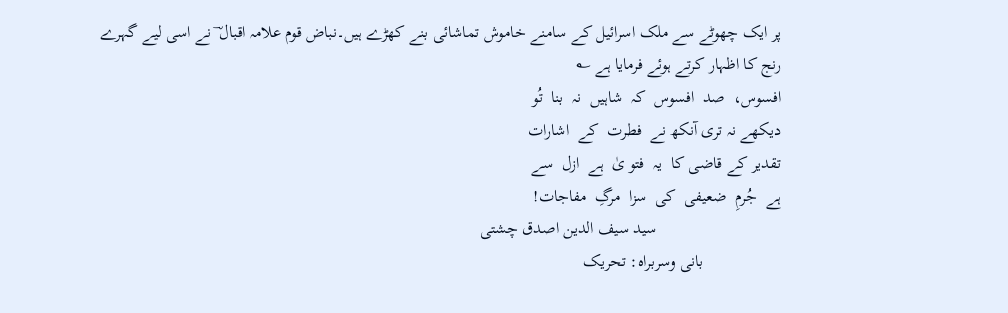پر ایک چھوٹے سے ملک اسرائیل کے سامنے خاموش تماشائی بنے کھڑے ہیں۔نباض قوم علامہ اقبال ؔ نے اسی لیے گہرے رنج کا اظہار کرتے ہوئے فرمایا ہے ؎
افسوس،  صد  افسوس  کہ  شاہیں  نہ  بنا  تُو
دیکھے نہ تری آنکھ نے  فطرت  کے  اشارات
تقدیر کے قاضی کا  یہ  فتو یٰ  ہے  ازل  سے
ہے  جُرمِ  ضعیفی  کی  سزا  مرگِ  مفاجات!
                             سید سیف الدین اصدق چشتی
                  بانی وسربراہ: تحریک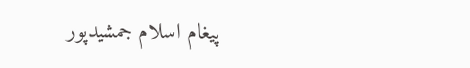پیغام اسلام جمشیدپور